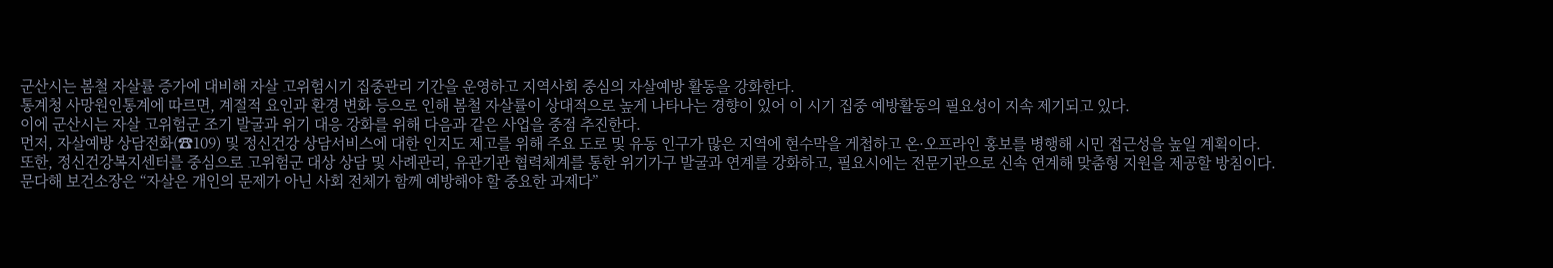군산시는 봄철 자살률 증가에 대비해 자살 고위험시기 집중관리 기간을 운영하고 지역사회 중심의 자살예방 활동을 강화한다.
통계청 사망원인통계에 따르면, 계절적 요인과 환경 변화 등으로 인해 봄철 자살률이 상대적으로 높게 나타나는 경향이 있어 이 시기 집중 예방활동의 필요성이 지속 제기되고 있다.
이에 군산시는 자살 고위험군 조기 발굴과 위기 대응 강화를 위해 다음과 같은 사업을 중점 추진한다.
먼저, 자살예방 상담전화(☎109) 및 정신건강 상담서비스에 대한 인지도 제고를 위해 주요 도로 및 유동 인구가 많은 지역에 현수막을 게첩하고 온·오프라인 홍보를 병행해 시민 접근성을 높일 계획이다.
또한, 정신건강복지센터를 중심으로 고위험군 대상 상담 및 사례관리, 유관기관 협력체계를 통한 위기가구 발굴과 연계를 강화하고, 필요시에는 전문기관으로 신속 연계해 맞춤형 지원을 제공할 방침이다.
문다해 보건소장은 “자살은 개인의 문제가 아닌 사회 전체가 함께 예방해야 할 중요한 과제다”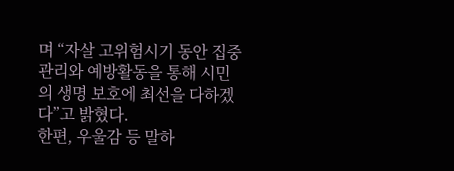며 “자살 고위험시기 동안 집중관리와 예방활동을 통해 시민의 생명 보호에 최선을 다하겠다”고 밝혔다.
한편, 우울감 등 말하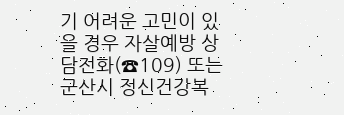기 어려운 고민이 있을 경우 자살예방 상담전화(☎109) 또는 군산시 정신건강복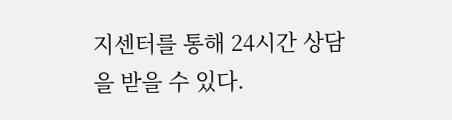지센터를 통해 24시간 상담을 받을 수 있다.